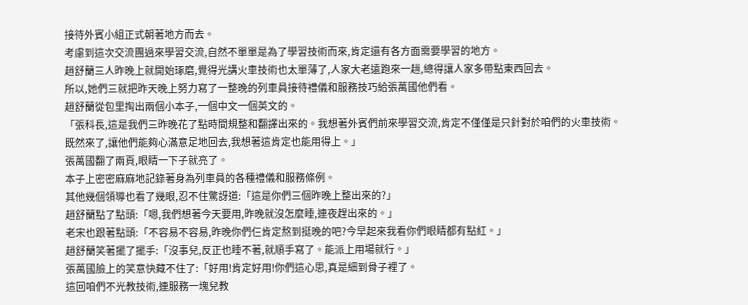接待外賓小組正式朝著地方而去。
考慮到這次交流團過來學習交流,自然不單單是為了學習技術而來,肯定還有各方面需要學習的地方。
趙舒蘭三人昨晚上就開始琢磨,覺得光講火車技術也太單薄了,人家大老遠跑來一趟,總得讓人家多帶點東西回去。
所以,她們三就把昨天晚上努力寫了一整晚的列車員接待禮儀和服務技巧給張萬國他們看。
趙舒蘭從包里掏出兩個小本子,一個中文一個英文的。
「張科長,這是我們三昨晚花了點時間規整和翻譯出來的。我想著外賓們前來學習交流,肯定不僅僅是只針對於咱們的火車技術。
既然來了,讓他們能夠心滿意足地回去,我想著這肯定也能用得上。」
張萬國翻了兩頁,眼睛一下子就亮了。
本子上密密麻麻地記錄著身為列車員的各種禮儀和服務條例。
其他幾個領導也看了幾眼,忍不住驚訝道:「這是你們三個昨晚上整出來的?」
趙舒蘭點了點頭:「嗯,我們想著今天要用,昨晚就沒怎麼睡,連夜趕出來的。」
老宋也跟著點頭:「不容易不容易,昨晚你們仨肯定熬到挺晚的吧?今早起來我看你們眼睛都有點紅。」
趙舒蘭笑著擺了擺手:「沒事兒,反正也睡不著,就順手寫了。能派上用場就行。」
張萬國臉上的笑意快藏不住了:「好用!肯定好用!你們這心思,真是細到骨子裡了。
這回咱們不光教技術,連服務一塊兒教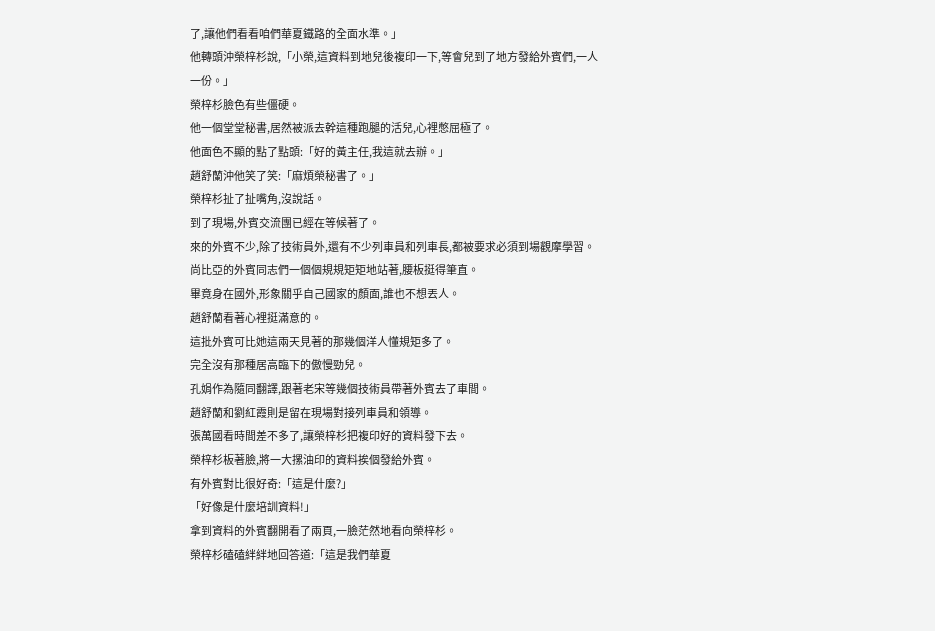了,讓他們看看咱們華夏鐵路的全面水準。」
他轉頭沖榮梓杉說,「小榮,這資料到地兒後複印一下,等會兒到了地方發給外賓們,一人一份。」
榮梓杉臉色有些僵硬。
他一個堂堂秘書,居然被派去幹這種跑腿的活兒,心裡憋屈極了。
他面色不顯的點了點頭:「好的黃主任,我這就去辦。」
趙舒蘭沖他笑了笑:「麻煩榮秘書了。」
榮梓杉扯了扯嘴角,沒說話。
到了現場,外賓交流團已經在等候著了。
來的外賓不少,除了技術員外,還有不少列車員和列車長,都被要求必須到場觀摩學習。
尚比亞的外賓同志們一個個規規矩矩地站著,腰板挺得筆直。
畢竟身在國外,形象關乎自己國家的顏面,誰也不想丟人。
趙舒蘭看著心裡挺滿意的。
這批外賓可比她這兩天見著的那幾個洋人懂規矩多了。
完全沒有那種居高臨下的傲慢勁兒。
孔娟作為隨同翻譯,跟著老宋等幾個技術員帶著外賓去了車間。
趙舒蘭和劉紅霞則是留在現場對接列車員和領導。
張萬國看時間差不多了,讓榮梓杉把複印好的資料發下去。
榮梓杉板著臉,將一大摞油印的資料挨個發給外賓。
有外賓對比很好奇:「這是什麼?」
「好像是什麼培訓資料!」
拿到資料的外賓翻開看了兩頁,一臉茫然地看向榮梓杉。
榮梓杉磕磕絆絆地回答道:「這是我們華夏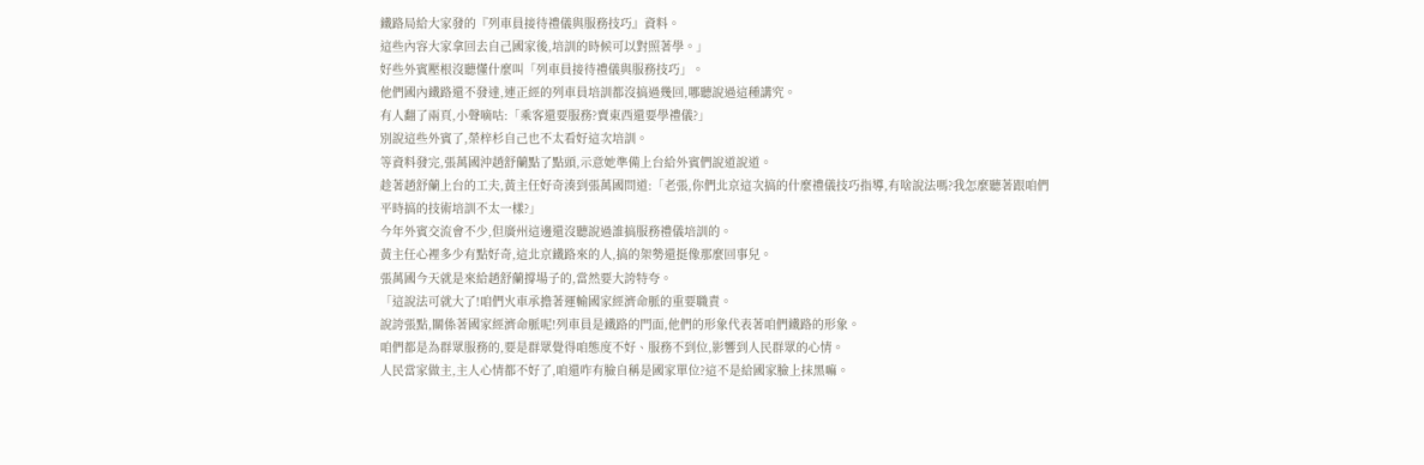鐵路局給大家發的『列車員接待禮儀與服務技巧』資料。
這些內容大家拿回去自己國家後,培訓的時候可以對照著學。」
好些外賓壓根沒聽懂什麼叫「列車員接待禮儀與服務技巧」。
他們國內鐵路還不發達,連正經的列車員培訓都沒搞過幾回,哪聽說過這種講究。
有人翻了兩頁,小聲嘀咕:「乘客還要服務?賣東西還要學禮儀?」
別說這些外賓了,榮梓杉自己也不太看好這次培訓。
等資料發完,張萬國沖趙舒蘭點了點頭,示意她準備上台給外賓們說道說道。
趁著趙舒蘭上台的工夫,黃主任好奇湊到張萬國問道:「老張,你們北京這次搞的什麼禮儀技巧指導,有啥說法嗎?我怎麼聽著跟咱們平時搞的技術培訓不太一樣?」
今年外賓交流會不少,但廣州這邊還沒聽說過誰搞服務禮儀培訓的。
黃主任心裡多少有點好奇,這北京鐵路來的人,搞的架勢還挺像那麼回事兒。
張萬國今天就是來給趙舒蘭撐場子的,當然要大誇特夸。
「這說法可就大了!咱們火車承擔著運輸國家經濟命脈的重要職責。
說誇張點,關係著國家經濟命脈呢!列車員是鐵路的門面,他們的形象代表著咱們鐵路的形象。
咱們都是為群眾服務的,要是群眾覺得咱態度不好、服務不到位,影響到人民群眾的心情。
人民當家做主,主人心情都不好了,咱還咋有臉自稱是國家單位?這不是給國家臉上抹黑嘛。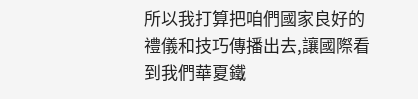所以我打算把咱們國家良好的禮儀和技巧傳播出去,讓國際看到我們華夏鐵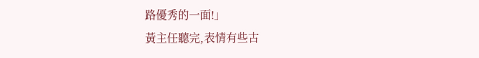路優秀的一面!」
黃主任聽完,表情有些古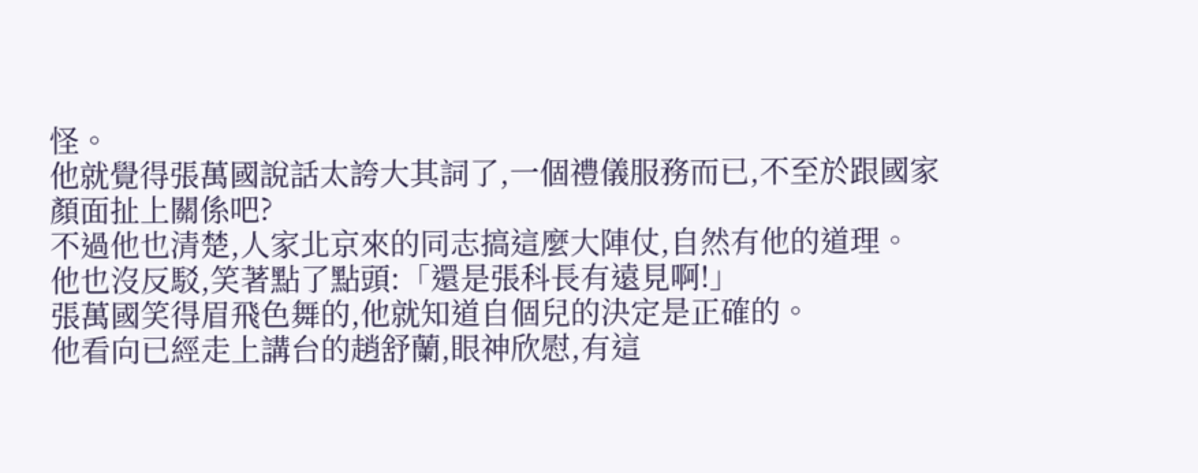怪。
他就覺得張萬國說話太誇大其詞了,一個禮儀服務而已,不至於跟國家顏面扯上關係吧?
不過他也清楚,人家北京來的同志搞這麼大陣仗,自然有他的道理。
他也沒反駁,笑著點了點頭:「還是張科長有遠見啊!」
張萬國笑得眉飛色舞的,他就知道自個兒的決定是正確的。
他看向已經走上講台的趙舒蘭,眼神欣慰,有這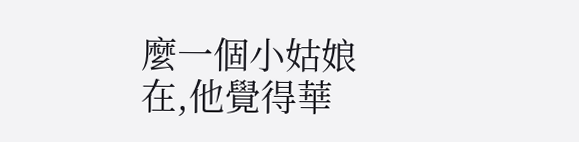麼一個小姑娘在,他覺得華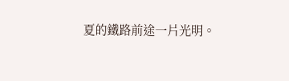夏的鐵路前途一片光明。